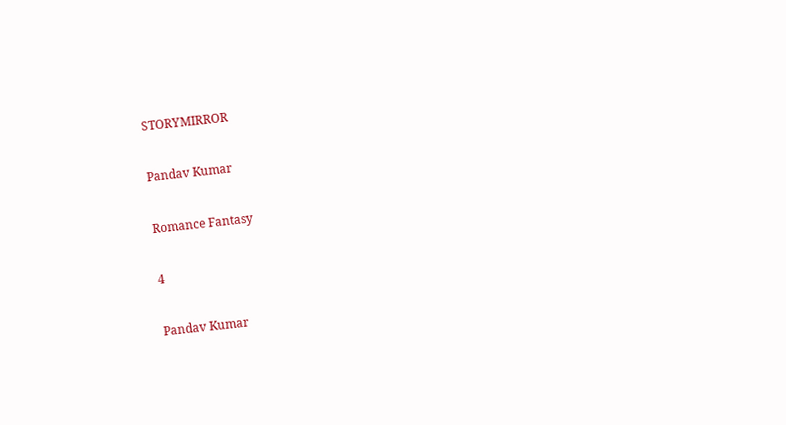STORYMIRROR

Pandav Kumar

Romance Fantasy

4

Pandav Kumar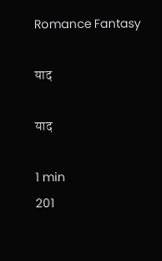Romance Fantasy

याद

याद

1 min
201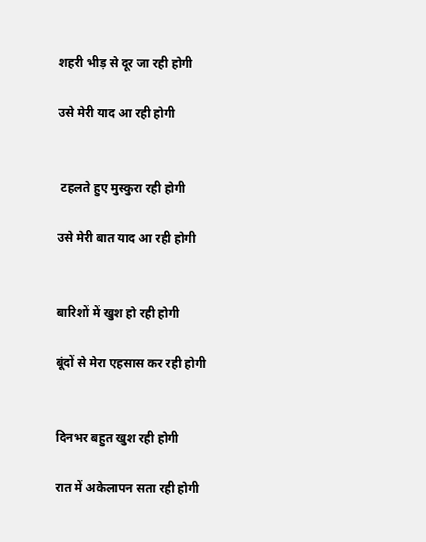शहरी भीड़ से दूर जा रही होगी

उसे मेरी याद आ रही होगी


 टहलते हुए मुस्कुरा रही होगी

उसे मेरी बात याद आ रही होगी


बारिशों में खुश हो रही होगी

बूंदों से मेरा एहसास कर रही होगी


दिनभर बहुत खुश रही होगी

रात में अकेलापन सता रही होगी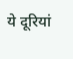ये दूरियां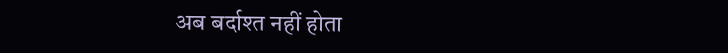अब बर्दाश्त नहीं होता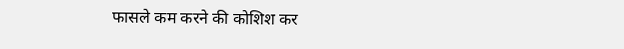फासले कम करने की कोशिश कर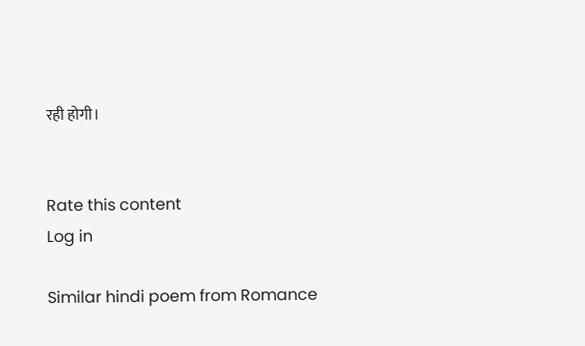रही होगी।


Rate this content
Log in

Similar hindi poem from Romance